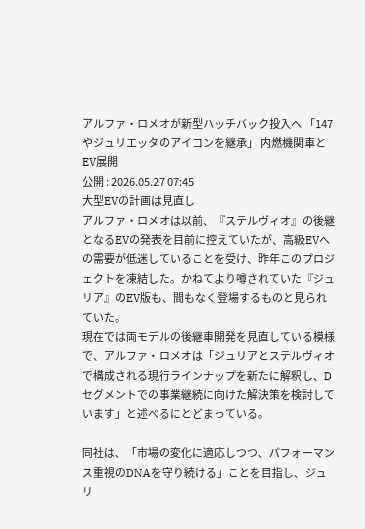アルファ・ロメオが新型ハッチバック投入へ 「147やジュリエッタのアイコンを継承」 内燃機関車とEV展開
公開 : 2026.05.27 07:45
大型EVの計画は見直し
アルファ・ロメオは以前、『ステルヴィオ』の後継となるEVの発表を目前に控えていたが、高級EVへの需要が低迷していることを受け、昨年このプロジェクトを凍結した。かねてより噂されていた『ジュリア』のEV版も、間もなく登場するものと見られていた。
現在では両モデルの後継車開発を見直している模様で、アルファ・ロメオは「ジュリアとステルヴィオで構成される現行ラインナップを新たに解釈し、Dセグメントでの事業継続に向けた解決策を検討しています」と述べるにとどまっている。

同社は、「市場の変化に適応しつつ、パフォーマンス重視のDNAを守り続ける」ことを目指し、ジュリ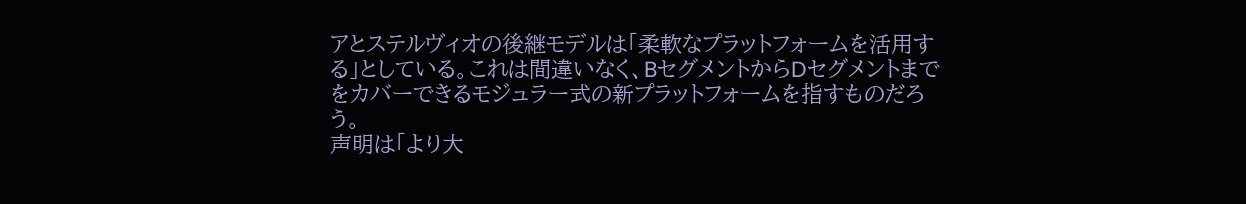アとステルヴィオの後継モデルは「柔軟なプラットフォームを活用する」としている。これは間違いなく、BセグメントからDセグメントまでをカバーできるモジュラー式の新プラットフォームを指すものだろう。
声明は「より大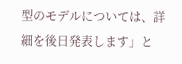型のモデルについては、詳細を後日発表します」と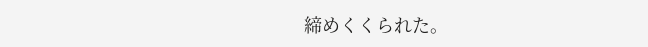締めくくられた。